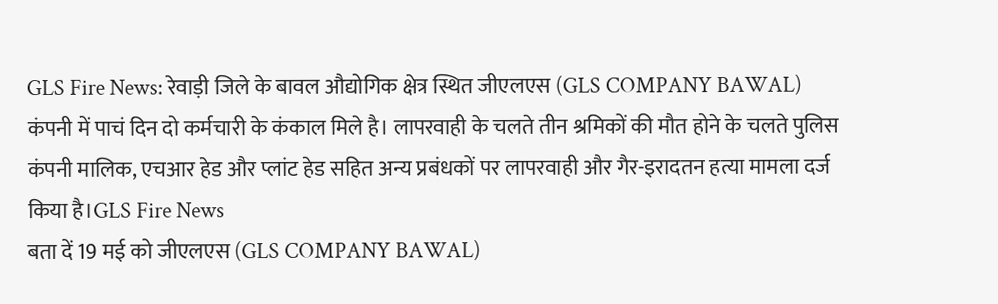GLS Fire News: रेवाड़ी जिले के बावल औद्योगिक क्षेत्र स्थित जीएलएस (GLS COMPANY BAWAL) कंपनी में पाचं दिन दो कर्मचारी के कंकाल मिले है। लापरवाही के चलते तीन श्रमिकों की मौत होने के चलते पुलिस कंपनी मालिक, एचआर हेड और प्लांट हेड सहित अन्य प्रबंधकों पर लापरवाही और गैर-इरादतन हत्या मामला दर्ज किया है।GLS Fire News
बता दें 19 मई को जीएलएस (GLS COMPANY BAWAL)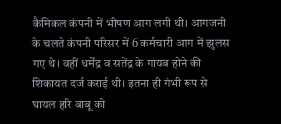कैमिकल कंपनी में भीषण आग लगी थी। आगजनी के चलते कंपनी परिसर में 6 कर्मचारी आग में झुलस गए थे। वहीं धर्मेंद्र व सतेंद्र के गायब होने की शिकायत दर्ज कराई थी। इतना ही गंभी रूप से घायल हरि बाबू को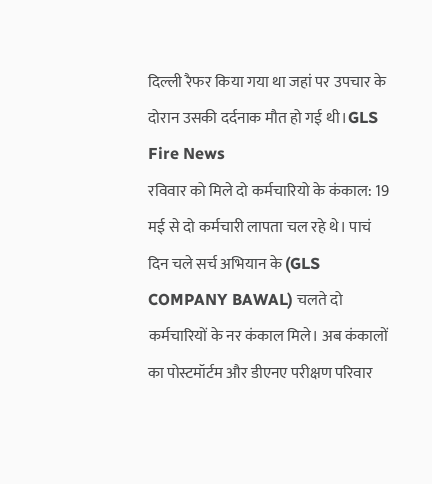दिल्ली रैफर किया गया था जहां पर उपचार के दोरान उसकी दर्दनाक मौत हो गई थी।GLS Fire News
रविवार को मिले दो कर्मचारियो के कंकाल: 19 मई से दो कर्मचारी लापता चल रहे थे। पाचं दिन चले सर्च अभियान के (GLS COMPANY BAWAL) चलते दो कर्मचारियों के नर कंकाल मिले। अब कंकालों का पोस्टमॉर्टम और डीएनए परीक्षण परिवार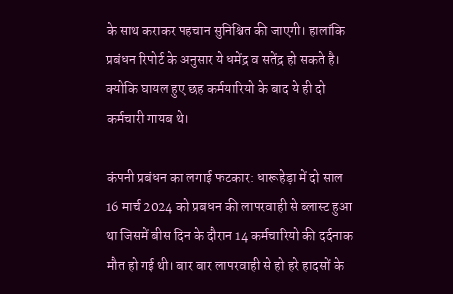के साथ कराकर पहचान सुनिश्चित की जाएगी। हालांकि प्रबंधन रिपोर्ट के अनुसार ये धमेंद्र व सतेंद्र हो सकते है। क्योकि घायल हुए छह कर्मयारियो के बाद ये ही दो कर्मचारी गायब थे।

कंपनी प्रबंधन का लगाई फटकार: धारूहेड़ा में दो साल 16 मार्च 2024 को प्रबधन की लापरवाही से ब्लास्ट हुआ था जिसमें बीस दिन के दौरान 14 कर्मचारियो की दर्दनाक मौत हो गई थी। बार बार लापरवाही से हो हरे हादसों के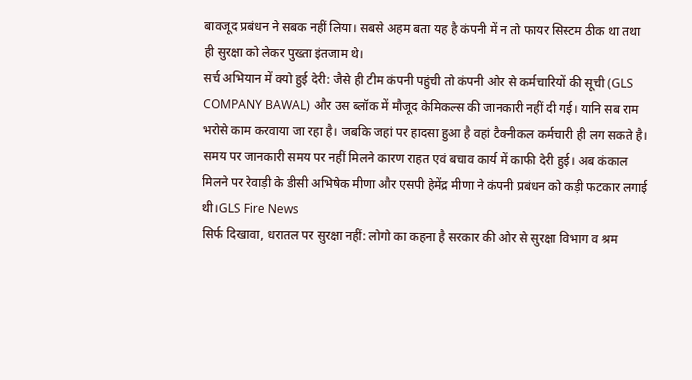बावजूद प्रबंधन ने सबक नहीं लिया। सबसे अहम बता यह है कंपनी में न तो फायर सिस्टम ठीक था तथा ही सुरक्षा को लेकर पुख्ता इंतजाम थे।
सर्च अभियान में क्यो हुई देरी: जैसे ही टीम कंपनी पहुंची तो कंपनी ओर से कर्मचारियों की सूची (GLS COMPANY BAWAL) और उस ब्लॉक में मौजूद केमिकल्स की जानकारी नहीं दी गई। यानि सब राम भरोसे काम करवाया जा रहा है। जबकि जहां पर हादसा हुआ है वहां टैक्नीकल कर्मचारी ही लग सकते है। समय पर जानकारी समय पर नहीं मिलने कारण राहत एवं बचाव कार्य में काफी देरी हुई। अब कंकाल मिलने पर रेवाड़ी के डीसी अभिषेक मीणा और एसपी हेमेंद्र मीणा ने कंपनी प्रबंधन को कड़ी फटकार लगाई थी।GLS Fire News
सिर्फ दिखावा, धरातल पर सुरक्षा नहीं: लोगो का कहना है सरकार की ओर से सुरक्षा विभाग व श्रम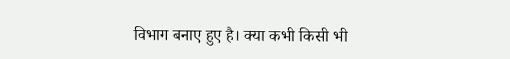विभाग बनाए हुए है। क्या कभी किसी भी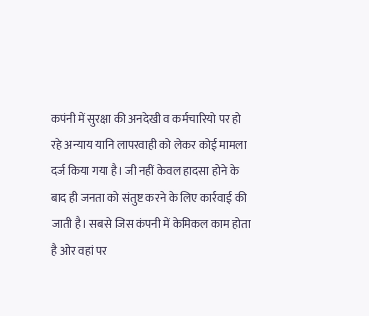कपंनी में सुरक्षा की अनदेखी व कर्मचारियो पर हो रहे अन्याय यानि लापरवाही को लेकर कोई मामला दर्ज किया गया है। जी नहीं केवल हादसा होने के बाद ही जनता को संतुष्ट करने के लिए कार्रवाई की जाती है। सबसे जिस कंपनी में केमिकल काम होता है ओर वहां पर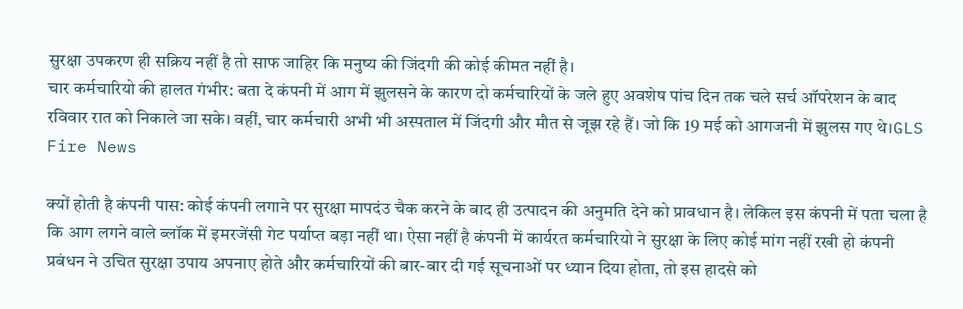सुरक्षा उपकरण ही सक्रिय नहीं है तो साफ जाहिर कि मनुष्य की जिंदगी की कोई कीमत नहीं है।
चार कर्मचारियो की हालत गंभीर: बता दे कंपनी में आग में झुलसने के कारण दो कर्मचारियों के जले हुए अवशेष पांच दिन तक चले सर्च ऑपरेशन के बाद रविवार रात को निकाले जा सके। वहीं, चार कर्मचारी अभी भी अस्पताल में जिंदगी और मौत से जूझ रहे हैं। जो कि 19 मई को आगजनी में झुलस गए थे।GLS Fire News

क्यों होती है कंपनी पास: कोई कंपनी लगाने पर सुरक्षा मापदंउ चैक करने के बाद ही उत्पादन की अनुमति देने को प्रावधान है। लेकिल इस कंपनी में पता चला है कि आग लगने वाले ब्लॉक में इमरजेंसी गेट पर्याप्त बड़ा नहीं था। ऐसा नहीं है कंपनी में कार्यरत कर्मचारियो ने सुरक्षा के लिए कोई मांग नहीं रखी हो कंपनी प्रबंधन ने उचित सुरक्षा उपाय अपनाए होते और कर्मचारियों की बार-बार दी गई सूचनाओं पर ध्यान दिया होता, तो इस हादसे को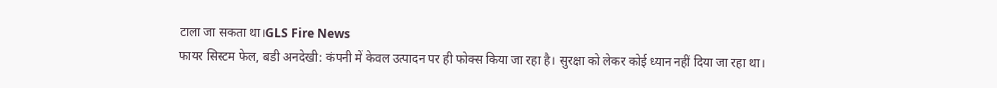टाला जा सकता था।GLS Fire News
फायर सिस्टम फेल, बडी अनदेखी: कंपनी में केवल उत्पादन पर ही फोक्स किया जा रहा है। सुरक्षा को लेकर कोई ध्यान नहीं दिया जा रहा था।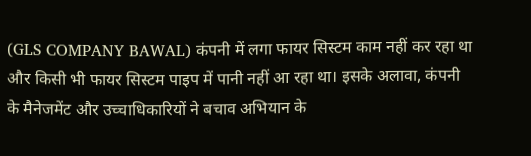(GLS COMPANY BAWAL) कंपनी में लगा फायर सिस्टम काम नहीं कर रहा था और किसी भी फायर सिस्टम पाइप में पानी नहीं आ रहा था। इसके अलावा, कंपनी के मैनेजमेंट और उच्चाधिकारियों ने बचाव अभियान के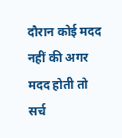दौरान कोई मदद नहीं की अगर मदद होती तो सर्च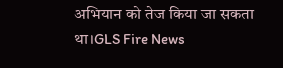अभियान को तेज किया जा सकता था।GLS Fire News